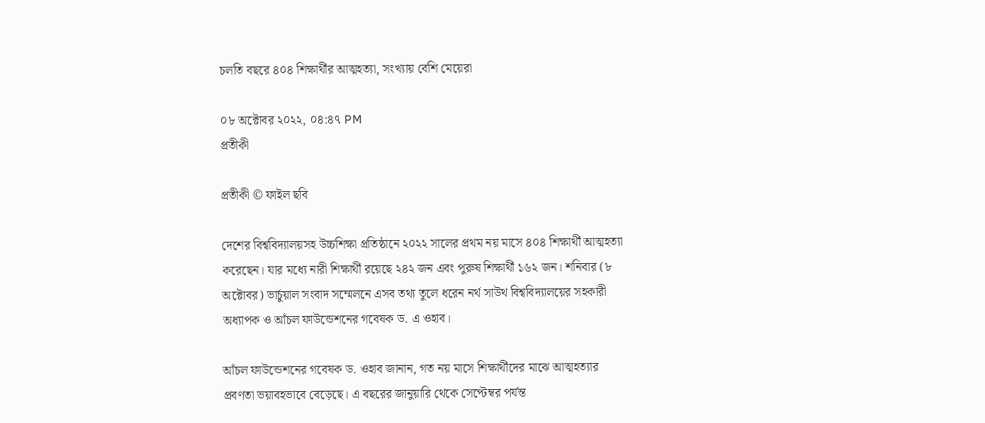চলতি বছরে ৪০৪ শিক্ষার্থীর আত্মহত্যা, সংখ্যায় বেশি মেয়েরা

০৮ অক্টোবর ২০২২, ০৪:৪৭ PM
প্রতীকী

প্রতীকী © ফাইল ছবি

দেশের বিশ্ববিদ্যালয়সহ উচ্চশিক্ষা প্রতিষ্ঠানে ২০২২ সালের প্রথম নয় মাসে ৪০৪ শিক্ষার্থী আত্মহত্যা করেছেন। যার মধ্যে নারী শিক্ষার্থী রয়েছে ২৪২ জন এবং পুরুষ শিক্ষার্থী ১৬২ জন। শনিবার (৮ অক্টোবর) ভার্চুয়াল সংবাদ সম্মেলনে এসব তথ্য তুলে ধরেন নর্থ সাউথ বিশ্ববিদ্যালয়ের সহকারী অধ্যাপক ও আঁচল ফাউন্ডেশনের গবেষক ড. এ ওহাব।

আঁচল ফাউন্ডেশনের গবেষক ড. ওহাব জানান, গত নয় মাসে শিক্ষার্থীদের মাঝে আত্মহত্যার প্রবণতা ভয়াবহভাবে বেড়েছে। এ বছরের জানুয়ারি থেকে সেপ্টেম্বর পর্যন্ত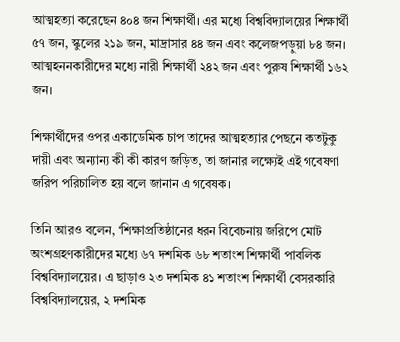আত্মহত্যা করেছেন ৪০৪ জন শিক্ষার্থী। এর মধ্যে বিশ্ববিদ্যালয়ের শিক্ষার্থী ৫৭ জন, স্কুলের ২১৯ জন, মাদ্রাসার ৪৪ জন এবং কলেজপড়ুয়া ৮৪ জন। আত্মহননকারীদের মধ্যে নারী শিক্ষার্থী ২৪২ জন এবং পুরুষ শিক্ষার্থী ১৬২ জন।

শিক্ষার্থীদের ওপর একাডেমিক চাপ তাদের আত্মহত্যার পেছনে কতটুকু দায়ী এবং অন্যান্য কী কী কারণ জড়িত, তা জানার লক্ষ্যেই এই গবেষণা জরিপ পরিচালিত হয় বলে জানান এ গবেষক।

তিনি আরও বলেন, ‘শিক্ষাপ্রতিষ্ঠানের ধরন বিবেচনায় জরিপে মোট অংশগ্রহণকারীদের মধ্যে ৬৭ দশমিক ৬৮ শতাংশ শিক্ষার্থী পাবলিক বিশ্ববিদ্যালয়ের। এ ছাড়াও ২৩ দশমিক ৪১ শতাংশ শিক্ষার্থী বেসরকারি বিশ্ববিদ্যালয়ের, ২ দশমিক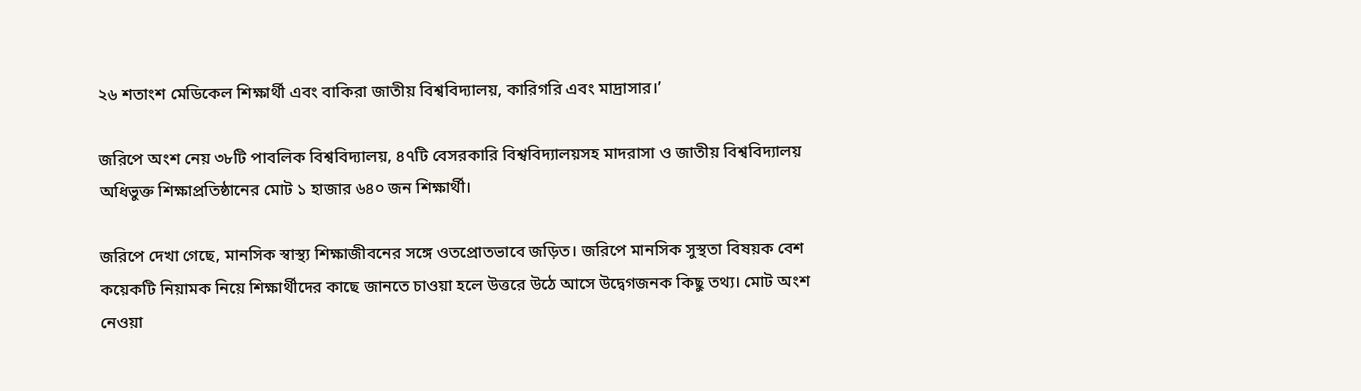২৬ শতাংশ মেডিকেল শিক্ষার্থী এবং বাকিরা জাতীয় বিশ্ববিদ্যালয়, কারিগরি এবং মাদ্রাসার।’

জরিপে অংশ নেয় ৩৮টি পাবলিক বিশ্ববিদ্যালয়, ৪৭টি বেসরকারি বিশ্ববিদ্যালয়সহ মাদরাসা ও জাতীয় বিশ্ববিদ্যালয় অধিভুক্ত শিক্ষাপ্রতিষ্ঠানের মোট ১ হাজার ৬৪০ জন শিক্ষার্থী।

জরিপে দেখা গেছে, মানসিক স্বাস্থ্য শিক্ষাজীবনের সঙ্গে ওতপ্রোতভাবে জড়িত। জরিপে মানসিক সুস্থতা বিষয়ক বেশ কয়েকটি নিয়ামক নিয়ে শিক্ষার্থীদের কাছে জানতে চাওয়া হলে উত্তরে উঠে আসে উদ্বেগজনক কিছু তথ্য। মোট অংশ নেওয়া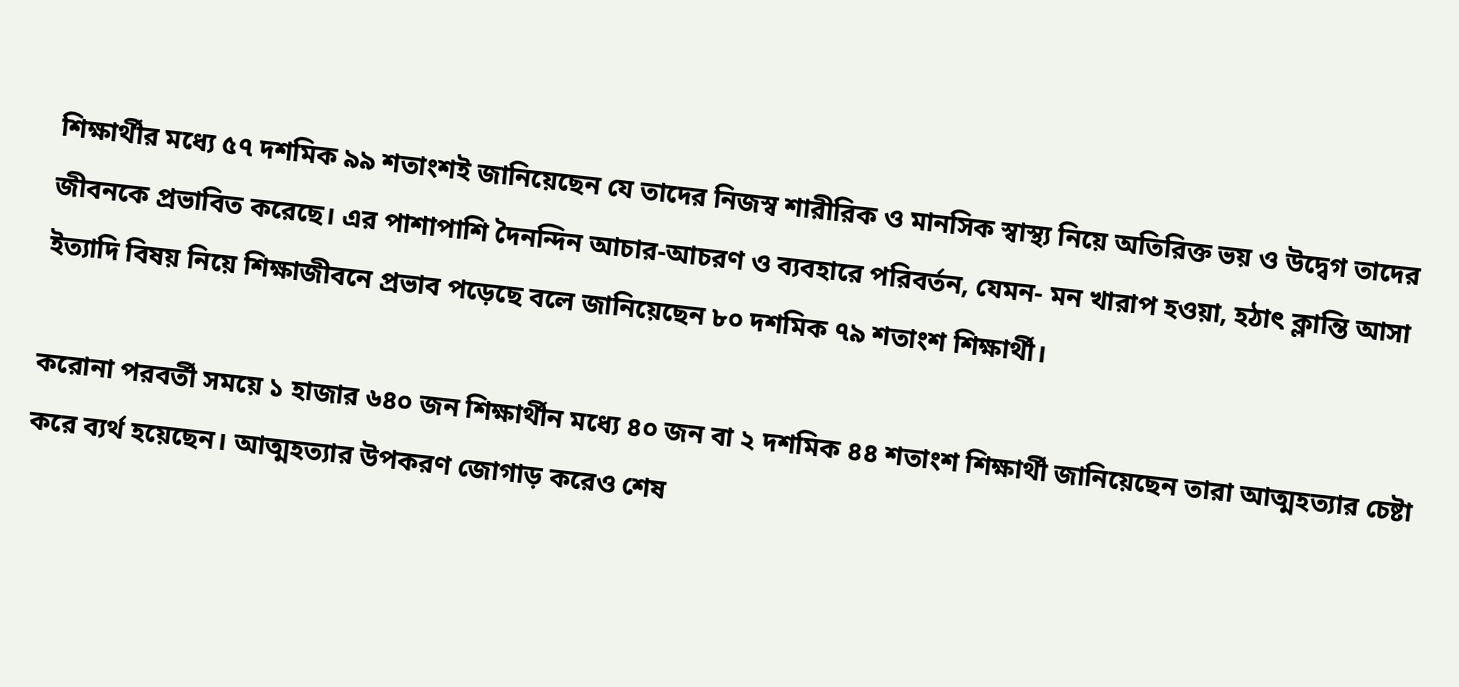শিক্ষার্থীর মধ্যে ৫৭ দশমিক ৯৯ শতাংশই জানিয়েছেন যে তাদের নিজস্ব শারীরিক ও মানসিক স্বাস্থ্য নিয়ে অতিরিক্ত ভয় ও উদ্বেগ তাদের জীবনকে প্রভাবিত করেছে। এর পাশাপাশি দৈনন্দিন আচার-আচরণ ও ব্যবহারে পরিবর্তন, যেমন- মন খারাপ হওয়া, হঠাৎ ক্লান্তি আসা ইত্যাদি বিষয় নিয়ে শিক্ষাজীবনে প্রভাব পড়েছে বলে জানিয়েছেন ৮০ দশমিক ৭৯ শতাংশ শিক্ষার্থী।

করোনা পরবর্তী সময়ে ১ হাজার ৬৪০ জন শিক্ষার্থীন মধ্যে ৪০ জন বা ২ দশমিক ৪৪ শতাংশ শিক্ষার্থী জানিয়েছেন তারা আত্মহত্যার চেষ্টা করে ব্যর্থ হয়েছেন। আত্মহত্যার উপকরণ জোগাড় করেও শেষ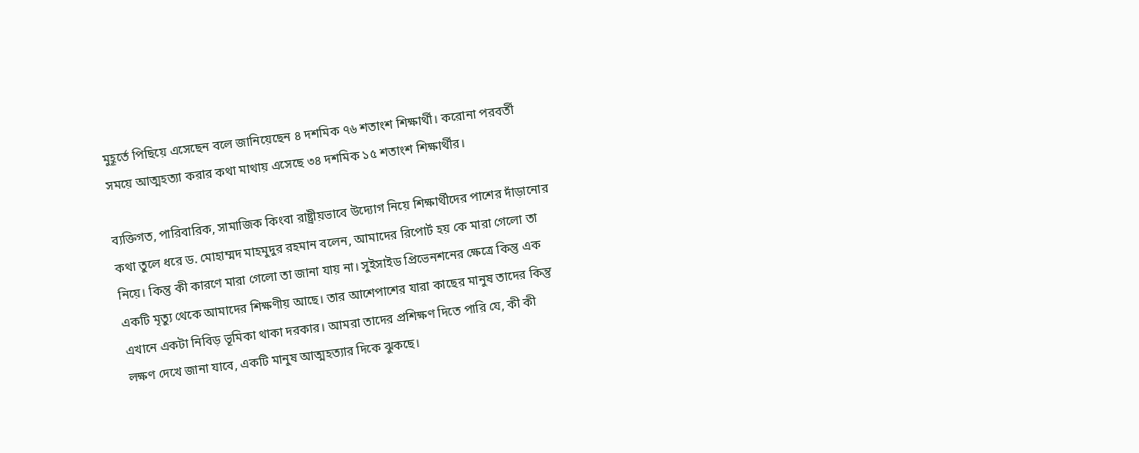মুহূর্তে পিছিয়ে এসেছেন বলে জানিয়েছেন ৪ দশমিক ৭৬ শতাংশ শিক্ষার্থী। করোনা পরবর্তী সময়ে আত্মহত্যা করার কথা মাথায় এসেছে ৩৪ দশমিক ১৫ শতাংশ শিক্ষার্থীর।

ব্যক্তিগত, পারিবারিক, সামাজিক কিংবা রাষ্ট্রীয়ভাবে উদ্যোগ নিয়ে শিক্ষার্থীদের পাশের দাঁড়ানোর কথা তুলে ধরে ড. মোহাম্মদ মাহমুদুর রহমান বলেন, আমাদের রিপোর্ট হয় কে মারা গেলো তা নিয়ে। কিন্তু কী কারণে মারা গেলো তা জানা যায় না। সুইসাইড প্রিভেনশনের ক্ষেত্রে কিন্তু এক একটি মৃত্যু থেকে আমাদের শিক্ষণীয় আছে। তার আশেপাশের যারা কাছের মানুষ তাদের কিন্তু এখানে একটা নিবিড় ভূমিকা থাকা দরকার। আমরা তাদের প্রশিক্ষণ দিতে পারি যে, কী কী লক্ষণ দেখে জানা যাবে, একটি মানুষ আত্মহত্যার দিকে ঝুকছে।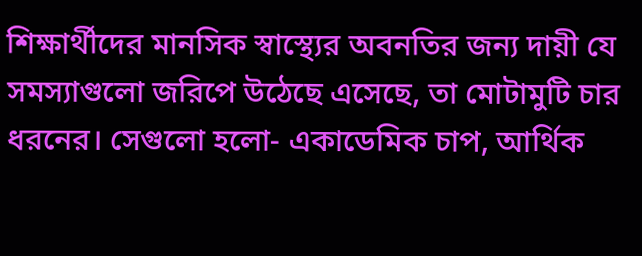শিক্ষার্থীদের মানসিক স্বাস্থ্যের অবনতির জন্য দায়ী যে সমস্যাগুলো জরিপে উঠেছে এসেছে, তা মোটামুটি চার ধরনের। সেগুলো হলো- একাডেমিক চাপ, আর্থিক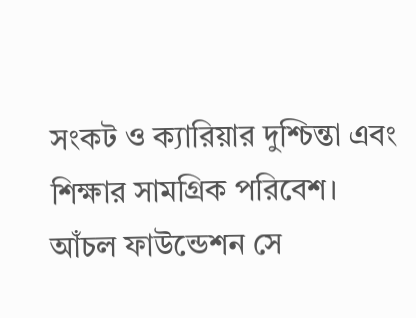সংকট ও ক্যারিয়ার দুশ্চিন্তা এবং শিক্ষার সামগ্রিক পরিবেশ। আঁচল ফাউন্ডেশন সে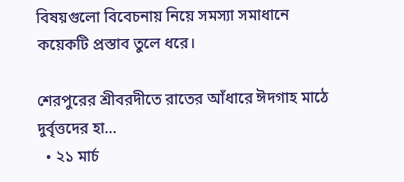বিষয়গুলো বিবেচনায় নিয়ে সমস্যা সমাধানে কয়েকটি প্রস্তাব তুলে ধরে।

শেরপুরের শ্রীবরদীতে রাতের আঁধারে ঈদগাহ মাঠে দুর্বৃত্তদের হা…
  • ২১ মার্চ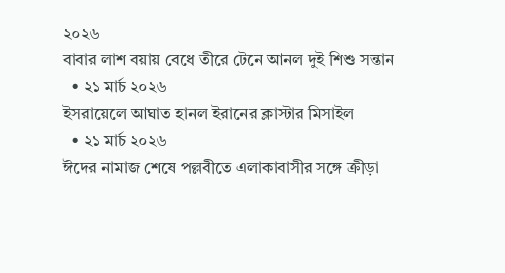২০২৬
বাবার লাশ বয়ায় বেধে তীরে টেনে আনল দুই শিশু সন্তান
  • ২১ মার্চ ২০২৬
ইসরায়েলে আঘাত হানল ইরানের ক্লাস্টার মিসাইল
  • ২১ মার্চ ২০২৬
ঈদের নামাজ শেষে পল্লবীতে এলাকাবাসীর সঙ্গে ক্রীড়া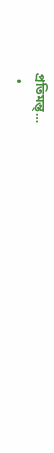প্রতিমন্ত্…
  •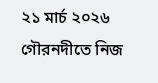২১ মার্চ ২০২৬
গৌরনদীতে নিজ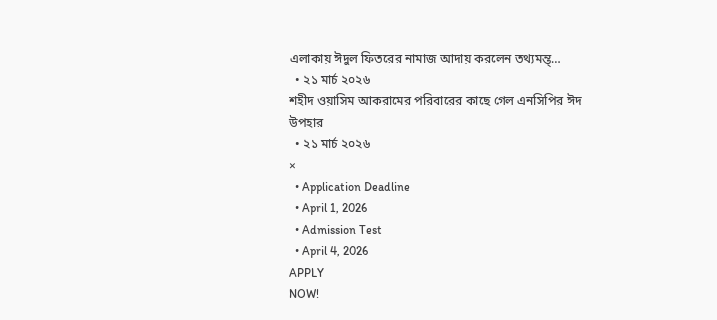এলাকায় ঈদুল ফিতরের নামাজ আদায় করলেন তথ্যমন্ত্…
  • ২১ মার্চ ২০২৬
শহীদ ওয়াসিম আকরামের পরিবারের কাছে গেল এনসিপির ঈদ উপহার
  • ২১ মার্চ ২০২৬
×
  • Application Deadline
  • April 1, 2026
  • Admission Test
  • April 4, 2026
APPLY
NOW!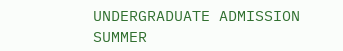UNDERGRADUATE ADMISSION
SUMMER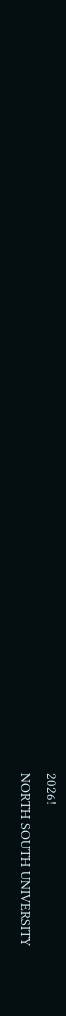2026!
NORTH SOUTH UNIVERSITY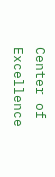Center of Excellence